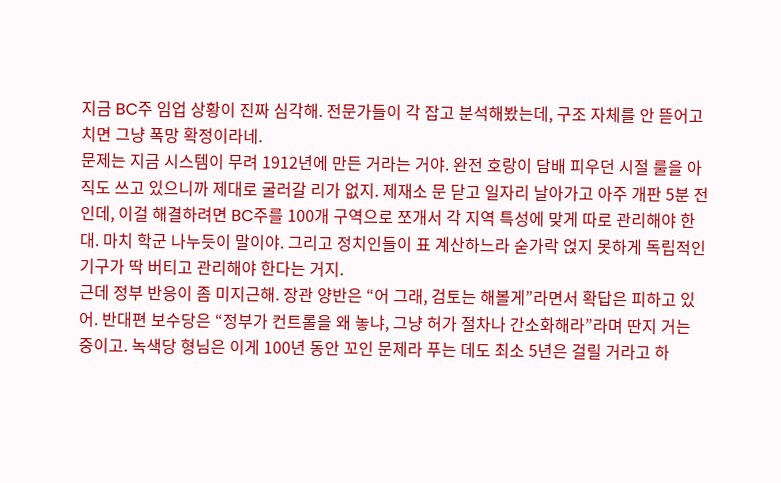지금 BC주 임업 상황이 진짜 심각해. 전문가들이 각 잡고 분석해봤는데, 구조 자체를 안 뜯어고치면 그냥 폭망 확정이라네.
문제는 지금 시스템이 무려 1912년에 만든 거라는 거야. 완전 호랑이 담배 피우던 시절 룰을 아직도 쓰고 있으니까 제대로 굴러갈 리가 없지. 제재소 문 닫고 일자리 날아가고 아주 개판 5분 전인데, 이걸 해결하려면 BC주를 100개 구역으로 쪼개서 각 지역 특성에 맞게 따로 관리해야 한대. 마치 학군 나누듯이 말이야. 그리고 정치인들이 표 계산하느라 숟가락 얹지 못하게 독립적인 기구가 딱 버티고 관리해야 한다는 거지.
근데 정부 반응이 좀 미지근해. 장관 양반은 “어 그래, 검토는 해볼게”라면서 확답은 피하고 있어. 반대편 보수당은 “정부가 컨트롤을 왜 놓냐, 그냥 허가 절차나 간소화해라”라며 딴지 거는 중이고. 녹색당 형님은 이게 100년 동안 꼬인 문제라 푸는 데도 최소 5년은 걸릴 거라고 하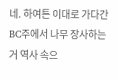네. 하여튼 이대로 가다간 BC주에서 나무 장사하는 거 역사 속으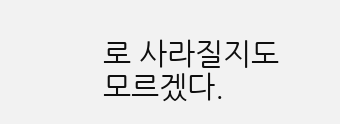로 사라질지도 모르겠다.